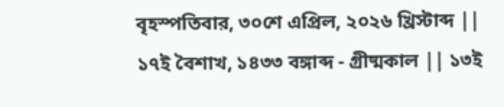বৃহস্পতিবার, ৩০শে এপ্রিল, ২০২৬ খ্রিস্টাব্দ || ১৭ই বৈশাখ, ১৪৩৩ বঙ্গাব্দ - গ্রীষ্মকাল || ১৩ই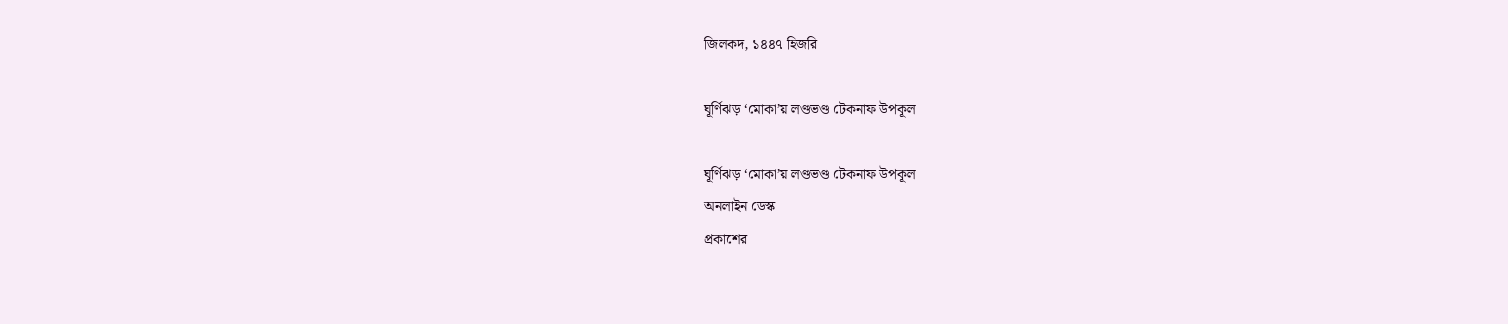জিলকদ, ১৪৪৭ হিজরি

ঘূর্ণিঝড় ‘মোকা’য় লণ্ডভণ্ড টেকনাফ উপকূল

ঘূর্ণিঝড় ‘মোকা’য় লণ্ডভণ্ড টেকনাফ উপকূল
অনলাইন ডেস্ক
প্রকাশের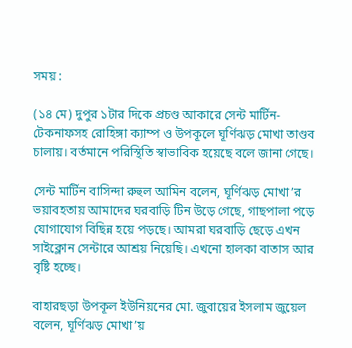সময় :

(১৪ মে) দুপুর ১টার দিকে প্রচণ্ড আকারে সেন্ট মার্টিন-টেকনাফসহ রোহিঙ্গা ক্যাম্প ও উপকূলে ঘূর্ণিঝড় মোখা তাণ্ডব চালায়। বর্তমানে পরিস্থিতি স্বাভাবিক হয়েছে বলে জানা গেছে।

সেন্ট মার্টিন বাসিন্দা রুহুল আমিন বলেন, ঘূর্ণিঝড় মোখা’র ভয়াবহতায় আমাদের ঘরবাড়ি টিন উড়ে গেছে, গাছপালা পড়ে যোগাযোগ বিছিন্ন হয়ে পড়ছে। আমরা ঘরবাড়ি ছেড়ে এখন সাইক্লোন সেন্টারে আশ্রয় নিয়েছি। এখনো হালকা বাতাস আর বৃষ্টি হচ্ছে।

বাহারছড়া উপকূল ইউনিয়নের মো. জুবায়ের ইসলাম জুয়েল বলেন, ঘূর্ণিঝড় মোখা’য়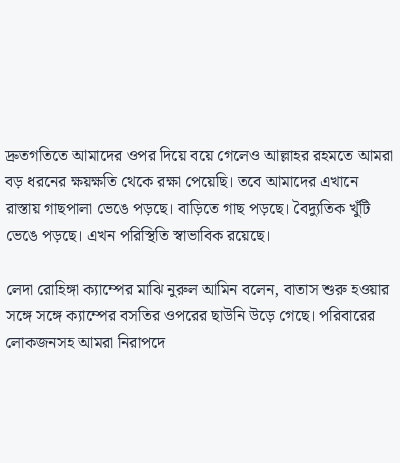দ্রুতগতিতে আমাদের ওপর দিয়ে বয়ে গেলেও আল্লাহর রহমতে আমরা বড় ধরনের ক্ষয়ক্ষতি থেকে রক্ষা পেয়েছি। তবে আমাদের এখানে রাস্তায় গাছপালা ভেঙে পড়ছে। বাড়িতে গাছ পড়ছে। বৈদ্যুতিক খুঁটি ভেঙে পড়ছে। এখন পরিস্থিতি স্বাভাবিক রয়েছে।

লেদা রোহিঙ্গা ক্যাম্পের মাঝি নুরুল আমিন বলেন, বাতাস শুরু হওয়ার সঙ্গে সঙ্গে ক্যাম্পের বসতির ওপরের ছাউনি উড়ে গেছে। পরিবারের লোকজনসহ আমরা নিরাপদে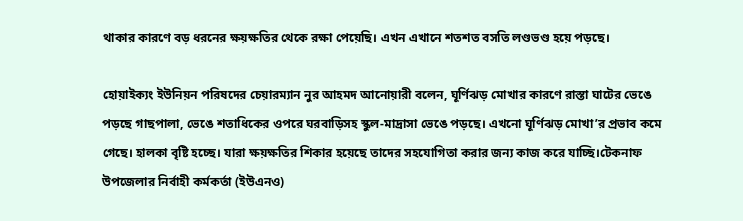থাকার কারণে বড় ধরনের ক্ষয়ক্ষতির থেকে রক্ষা পেয়েছি। এখন এখানে শতশত বসতি লণ্ডভণ্ড হয়ে পড়ছে।

হোয়াইক্যং ইউনিয়ন পরিষদের চেয়ারম্যান নুর আহমদ আনোয়ারী বলেন, ঘূর্ণিঝড় মোখার কারণে রাস্তা ঘাটের ভেঙে পড়ছে গাছপালা, ভেঙে শতাধিকের ওপরে ঘরবাড়িসহ স্কুল-মাদ্রাসা ভেঙে পড়ছে। এখনো ঘূর্ণিঝড় মোখা’র প্রভাব কমে গেছে। হালকা বৃষ্টি হচ্ছে। যারা ক্ষয়ক্ষতির শিকার হয়েছে তাদের সহযোগিতা করার জন্য কাজ করে যাচ্ছি।টেকনাফ উপজেলার নির্বাহী কর্মকর্তা (ইউএনও)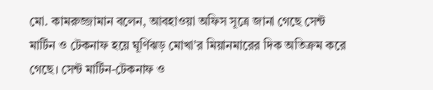মো. কামরুজ্জামান বলেন, আবহাওয়া অফিস সূত্রে জানা গেছে সেন্ট মার্টিন ও টেকনাফ হয়ে ঘূর্ণিঝড় মোখা’র মিয়ানমারের দিক অতিক্রম করে গেছে। সেন্ট মার্টিন-টেকনাফ ও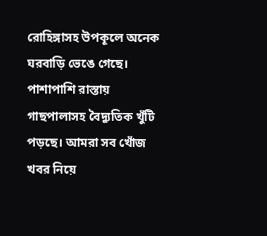রোহিঙ্গাসহ উপকূলে অনেক ঘরবাড়ি ভেঙে গেছে। পাশাপাশি রাস্তায় গাছপালাসহ বৈদ্যুতিক খুঁটি পড়ছে। আমরা সব খোঁজ খবর নিয়ে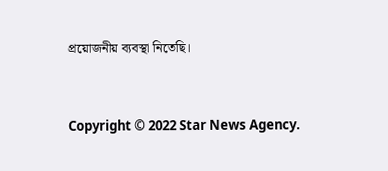প্রয়োজনীয় ব্যবস্থা নিতেছি।



Copyright © 2022 Star News Agency.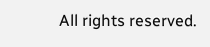All rights reserved.